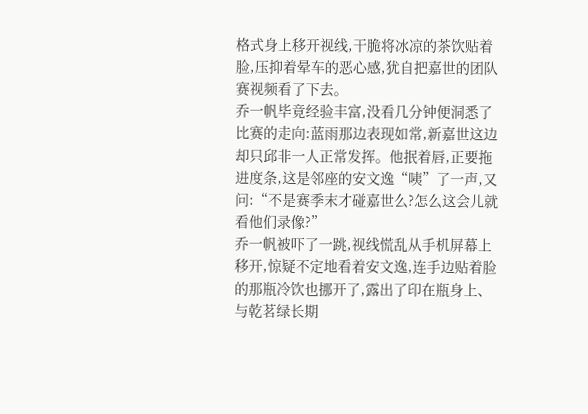格式身上移开视线,干脆将冰凉的茶饮贴着脸,压抑着晕车的恶心感,犹自把嘉世的团队赛视频看了下去。
乔一帆毕竟经验丰富,没看几分钟便洞悉了比赛的走向:蓝雨那边表现如常,新嘉世这边却只邱非一人正常发挥。他抿着唇,正要拖进度条,这是邻座的安文逸“咦”了一声,又问:“不是赛季末才碰嘉世么?怎么这会儿就看他们录像?”
乔一帆被吓了一跳,视线慌乱从手机屏幕上移开,惊疑不定地看着安文逸,连手边贴着脸的那瓶冷饮也挪开了,露出了印在瓶身上、与乾茗绿长期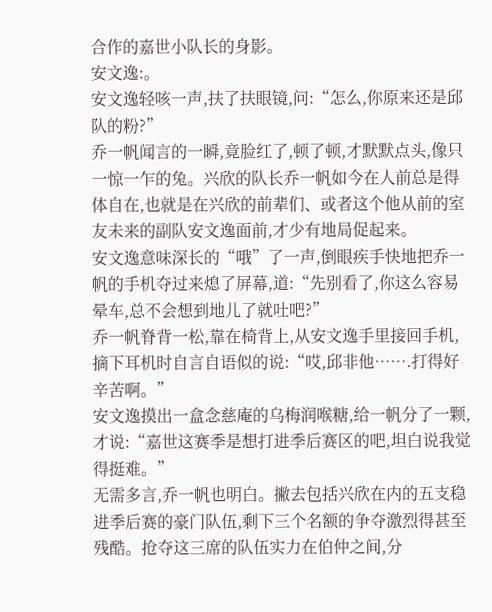合作的嘉世小队长的身影。
安文逸:。
安文逸轻咳一声,扶了扶眼镜,问:“怎么,你原来还是邱队的粉?”
乔一帆闻言的一瞬,竟脸红了,顿了顿,才默默点头,像只一惊一乍的兔。兴欣的队长乔一帆如今在人前总是得体自在,也就是在兴欣的前辈们、或者这个他从前的室友未来的副队安文逸面前,才少有地局促起来。
安文逸意味深长的“哦”了一声,倒眼疾手快地把乔一帆的手机夺过来熄了屏幕,道:“先别看了,你这么容易晕车,总不会想到地儿了就吐吧?”
乔一帆脊背一松,靠在椅背上,从安文逸手里接回手机,摘下耳机时自言自语似的说:“哎,邱非他…….打得好辛苦啊。”
安文逸摸出一盒念慈庵的乌梅润喉糖,给一帆分了一颗,才说:“嘉世这赛季是想打进季后赛区的吧,坦白说我觉得挺难。”
无需多言,乔一帆也明白。撇去包括兴欣在内的五支稳进季后赛的豪门队伍,剩下三个名额的争夺激烈得甚至残酷。抢夺这三席的队伍实力在伯仲之间,分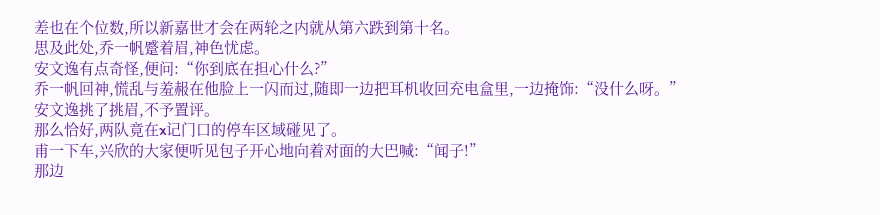差也在个位数,所以新嘉世才会在两轮之内就从第六跌到第十名。
思及此处,乔一帆蹙着眉,神色忧虑。
安文逸有点奇怪,便问:“你到底在担心什么?”
乔一帆回神,慌乱与羞赧在他脸上一闪而过,随即一边把耳机收回充电盒里,一边掩饰:“没什么呀。”
安文逸挑了挑眉,不予置评。
那么恰好,两队竟在x记门口的停车区域碰见了。
甫一下车,兴欣的大家便听见包子开心地向着对面的大巴喊:“闻子!”
那边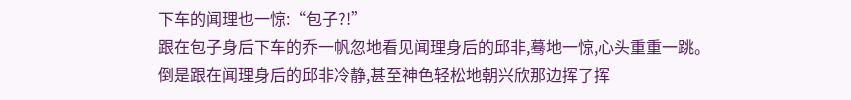下车的闻理也一惊:“包子?!”
跟在包子身后下车的乔一帆忽地看见闻理身后的邱非,蓦地一惊,心头重重一跳。
倒是跟在闻理身后的邱非冷静,甚至神色轻松地朝兴欣那边挥了挥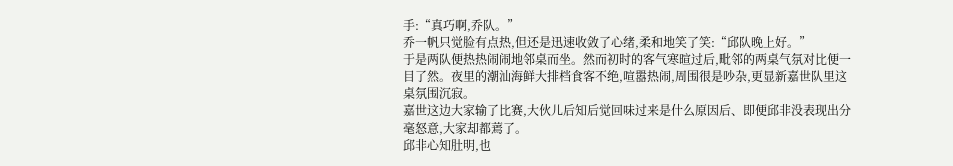手:“真巧啊,乔队。”
乔一帆只觉脸有点热,但还是迅速收敛了心绪,柔和地笑了笑:“邱队晚上好。”
于是两队便热热闹闹地邻桌而坐。然而初时的客气寒暄过后,毗邻的两桌气氛对比便一目了然。夜里的潮汕海鲜大排档食客不绝,喧嚣热闹,周围很是吵杂,更显新嘉世队里这桌氛围沉寂。
嘉世这边大家输了比赛,大伙儿后知后觉回味过来是什么原因后、即便邱非没表现出分毫怒意,大家却都蔫了。
邱非心知肚明,也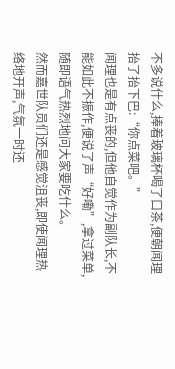不多说什么,捧着玻璃杯喝了口茶,便朝闻理抬了抬下巴:“你点菜吧。”
闻理也是有点丧的,但他自觉作为副队长,不能如此不振作,便说了声“好嘞”,拿过菜单,随即语气热烈地问大家要吃什么。
然而嘉世队员们还是感觉沮丧,即使闻理热络地开声,气氛一时还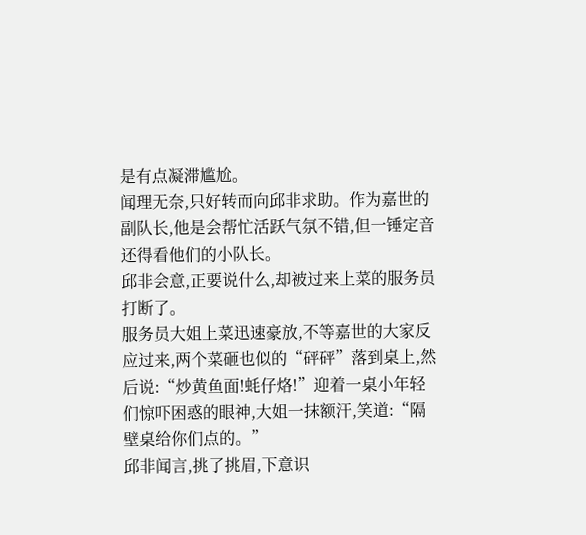是有点凝滞尴尬。
闻理无奈,只好转而向邱非求助。作为嘉世的副队长,他是会帮忙活跃气氛不错,但一锤定音还得看他们的小队长。
邱非会意,正要说什么,却被过来上菜的服务员打断了。
服务员大姐上菜迅速豪放,不等嘉世的大家反应过来,两个菜砸也似的“砰砰”落到桌上,然后说:“炒黄鱼面!蚝仔烙!”迎着一桌小年轻们惊吓困惑的眼神,大姐一抹额汗,笑道:“隔壁桌给你们点的。”
邱非闻言,挑了挑眉,下意识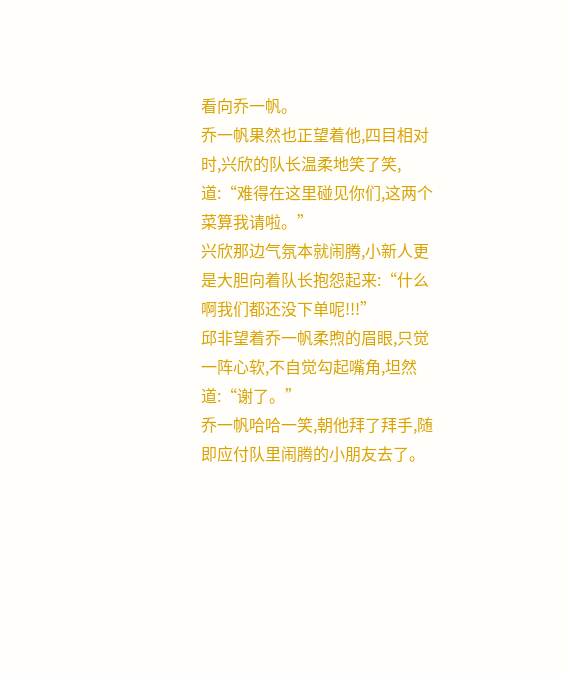看向乔一帆。
乔一帆果然也正望着他,四目相对时,兴欣的队长温柔地笑了笑,道:“难得在这里碰见你们,这两个菜算我请啦。”
兴欣那边气氛本就闹腾,小新人更是大胆向着队长抱怨起来:“什么啊我们都还没下单呢!!!”
邱非望着乔一帆柔煦的眉眼,只觉一阵心软,不自觉勾起嘴角,坦然道:“谢了。”
乔一帆哈哈一笑,朝他拜了拜手,随即应付队里闹腾的小朋友去了。